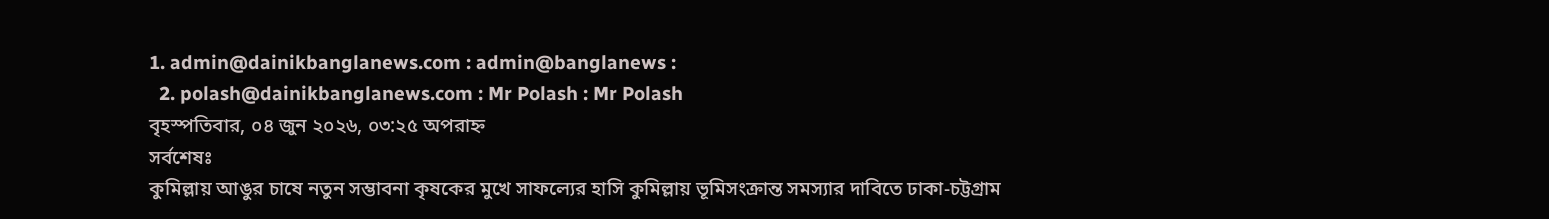1. admin@dainikbanglanews.com : admin@banglanews :
  2. polash@dainikbanglanews.com : Mr Polash : Mr Polash
বৃহস্পতিবার, ০৪ জুন ২০২৬, ০৩:২৫ অপরাহ্ন
সর্বশেষঃ
কুমিল্লায় আঙুর চাষে নতুন সম্ভাবনা কৃষকের মুখে সাফল্যের হাসি কুমিল্লায় ভূমিসংক্রান্ত সমস্যার দাবিতে ঢাকা-চট্টগ্রাম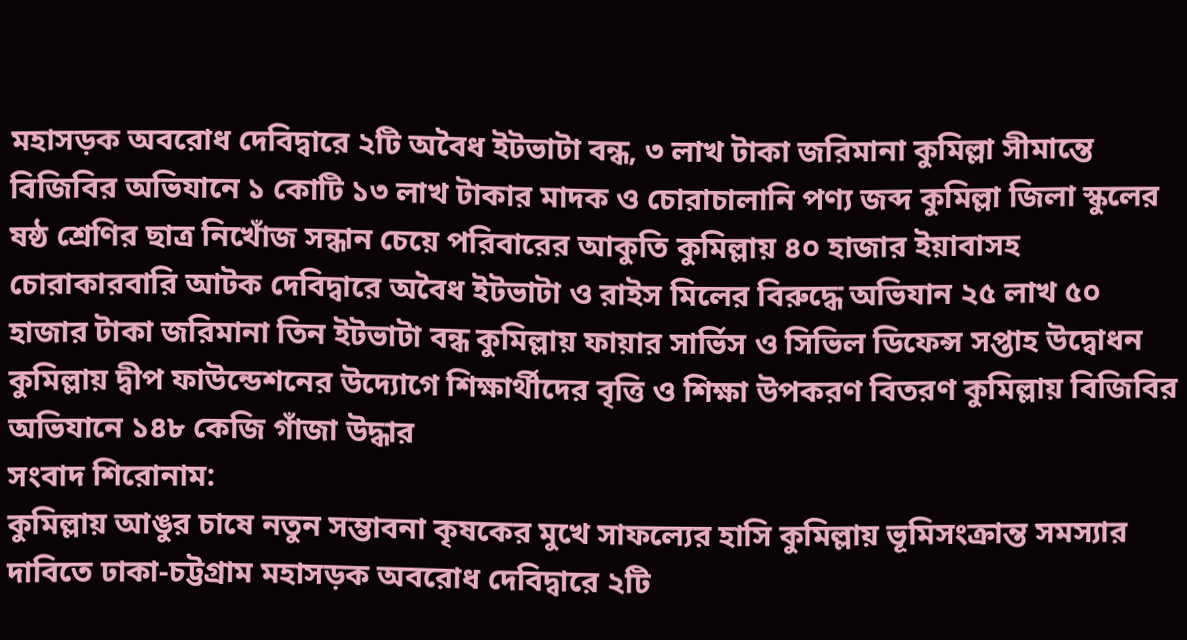মহাসড়ক অবরোধ দেবিদ্বারে ২টি অবৈধ ইটভাটা বন্ধ, ৩ লাখ টাকা জরিমানা কুমিল্লা সীমান্তে বিজিবির অভিযানে ১ কোটি ১৩ লাখ টাকার মাদক ও চোরাচালানি পণ্য জব্দ কুমিল্লা জিলা স্কুলের ষষ্ঠ শ্রেণির ছাত্র নিখোঁজ সন্ধান চেয়ে পরিবারের আকুতি কুমিল্লায় ৪০ হাজার ইয়াবাসহ চোরাকারবারি আটক দেবিদ্বারে অবৈধ ইটভাটা ও রাইস মিলের বিরুদ্ধে অভিযান ২৫ লাখ ৫০ হাজার টাকা জরিমানা তিন ইটভাটা বন্ধ কুমিল্লায় ফায়ার সার্ভিস ও সিভিল ডিফেন্স সপ্তাহ উদ্বোধন কুমিল্লায় দ্বীপ ফাউন্ডেশনের উদ্যোগে শিক্ষার্থীদের বৃত্তি ও শিক্ষা উপকরণ বিতরণ কুমিল্লায় বিজিবির অভিযানে ১৪৮ কেজি গাঁজা উদ্ধার
সংবাদ শিরোনাম:
কুমিল্লায় আঙুর চাষে নতুন সম্ভাবনা কৃষকের মুখে সাফল্যের হাসি কুমিল্লায় ভূমিসংক্রান্ত সমস্যার দাবিতে ঢাকা-চট্টগ্রাম মহাসড়ক অবরোধ দেবিদ্বারে ২টি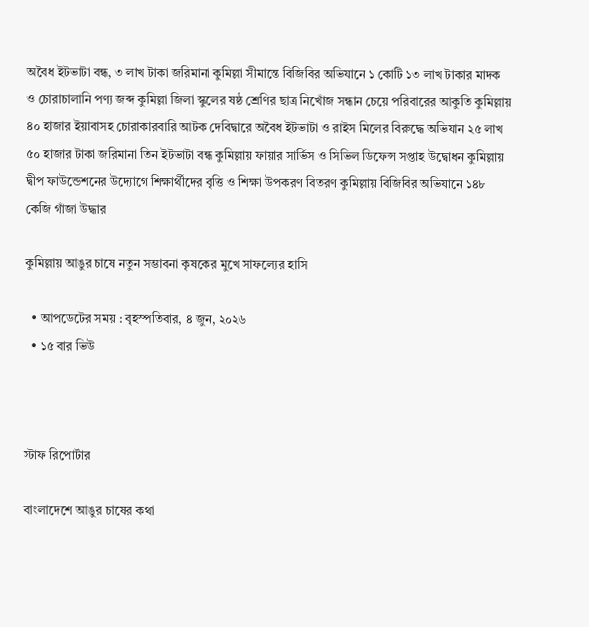অবৈধ ইটভাটা বন্ধ, ৩ লাখ টাকা জরিমানা কুমিল্লা সীমান্তে বিজিবির অভিযানে ১ কোটি ১৩ লাখ টাকার মাদক ও চোরাচালানি পণ্য জব্দ কুমিল্লা জিলা স্কুলের ষষ্ঠ শ্রেণির ছাত্র নিখোঁজ সন্ধান চেয়ে পরিবারের আকুতি কুমিল্লায় ৪০ হাজার ইয়াবাসহ চোরাকারবারি আটক দেবিদ্বারে অবৈধ ইটভাটা ও রাইস মিলের বিরুদ্ধে অভিযান ২৫ লাখ ৫০ হাজার টাকা জরিমানা তিন ইটভাটা বন্ধ কুমিল্লায় ফায়ার সার্ভিস ও সিভিল ডিফেন্স সপ্তাহ উদ্বোধন কুমিল্লায় দ্বীপ ফাউন্ডেশনের উদ্যোগে শিক্ষার্থীদের বৃত্তি ও শিক্ষা উপকরণ বিতরণ কুমিল্লায় বিজিবির অভিযানে ১৪৮ কেজি গাঁজা উদ্ধার

কুমিল্লায় আঙুর চাষে নতুন সম্ভাবনা কৃষকের মুখে সাফল্যের হাসি

  • আপডেটের সময় : বৃহস্পতিবার, ৪ জুন, ২০২৬
  • ১৫ বার ভিউ



স্টাফ রিপোর্টার

বাংলাদেশে আঙুর চাষের কথা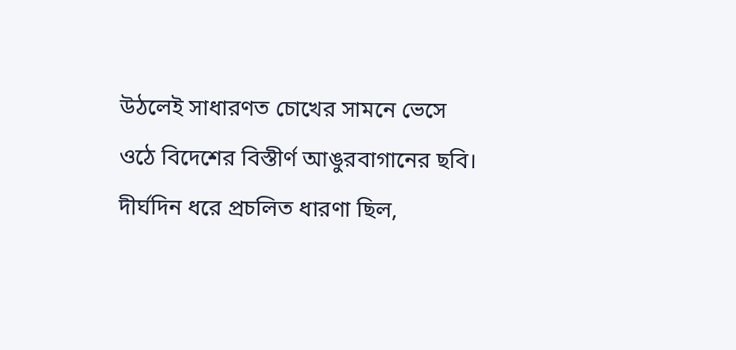উঠলেই সাধারণত চোখের সামনে ভেসে ওঠে বিদেশের বিস্তীর্ণ আঙুরবাগানের ছবি। দীর্ঘদিন ধরে প্রচলিত ধারণা ছিল,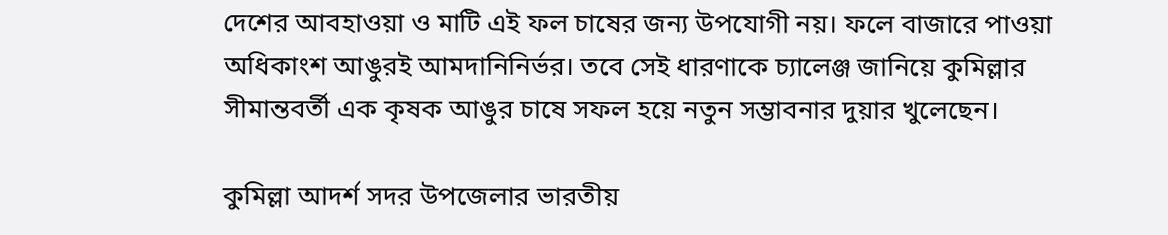দেশের আবহাওয়া ও মাটি এই ফল চাষের জন্য উপযোগী নয়। ফলে বাজারে পাওয়া অধিকাংশ আঙুরই আমদানিনির্ভর। তবে সেই ধারণাকে চ্যালেঞ্জ জানিয়ে কুমিল্লার সীমান্তবর্তী এক কৃষক আঙুর চাষে সফল হয়ে নতুন সম্ভাবনার দুয়ার খুলেছেন।

কুমিল্লা আদর্শ সদর উপজেলার ভারতীয়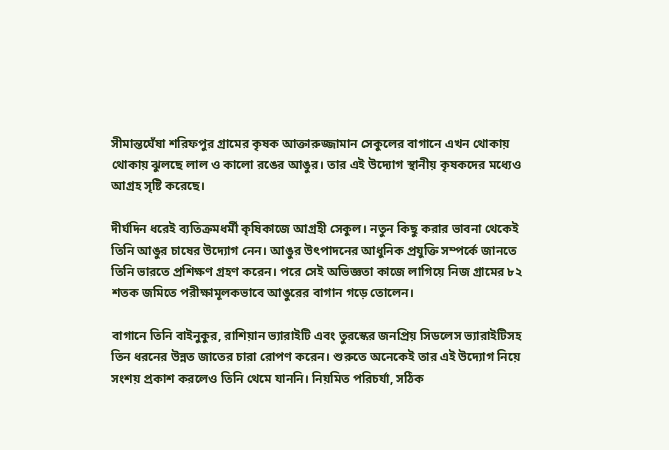সীমান্তঘেঁষা শরিফপুর গ্রামের কৃষক আক্তারুজ্জামান সেকুলের বাগানে এখন থোকায় থোকায় ঝুলছে লাল ও কালো রঙের আঙুর। তার এই উদ্যোগ স্থানীয় কৃষকদের মধ্যেও আগ্রহ সৃষ্টি করেছে।

দীর্ঘদিন ধরেই ব্যতিক্রমধর্মী কৃষিকাজে আগ্রহী সেকুল। নতুন কিছু করার ভাবনা থেকেই তিনি আঙুর চাষের উদ্যোগ নেন। আঙুর উৎপাদনের আধুনিক প্রযুক্তি সম্পর্কে জানতে তিনি ভারতে প্রশিক্ষণ গ্রহণ করেন। পরে সেই অভিজ্ঞতা কাজে লাগিয়ে নিজ গ্রামের ৮২ শতক জমিতে পরীক্ষামূলকভাবে আঙুরের বাগান গড়ে তোলেন।

বাগানে তিনি বাইনুকুর, রাশিয়ান ভ্যারাইটি এবং তুরস্কের জনপ্রিয় সিডলেস ভ্যারাইটিসহ তিন ধরনের উন্নত জাতের চারা রোপণ করেন। শুরুতে অনেকেই তার এই উদ্যোগ নিয়ে সংশয় প্রকাশ করলেও তিনি থেমে যাননি। নিয়মিত পরিচর্যা, সঠিক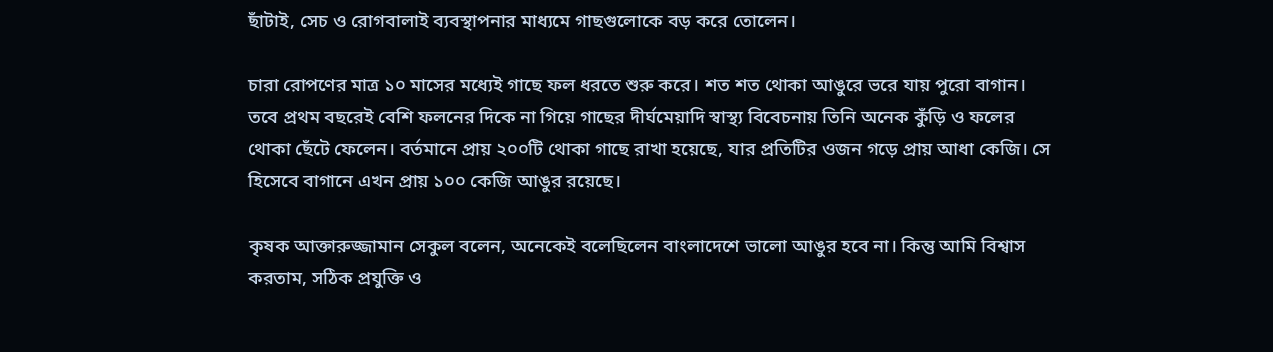ছাঁটাই, সেচ ও রোগবালাই ব্যবস্থাপনার মাধ্যমে গাছগুলোকে বড় করে তোলেন।

চারা রোপণের মাত্র ১০ মাসের মধ্যেই গাছে ফল ধরতে শুরু করে। শত শত থোকা আঙুরে ভরে যায় পুরো বাগান। তবে প্রথম বছরেই বেশি ফলনের দিকে না গিয়ে গাছের দীর্ঘমেয়াদি স্বাস্থ্য বিবেচনায় তিনি অনেক কুঁড়ি ও ফলের থোকা ছেঁটে ফেলেন। বর্তমানে প্রায় ২০০টি থোকা গাছে রাখা হয়েছে, যার প্রতিটির ওজন গড়ে প্রায় আধা কেজি। সে হিসেবে বাগানে এখন প্রায় ১০০ কেজি আঙুর রয়েছে।

কৃষক আক্তারুজ্জামান সেকুল বলেন, অনেকেই বলেছিলেন বাংলাদেশে ভালো আঙুর হবে না। কিন্তু আমি বিশ্বাস করতাম, সঠিক প্রযুক্তি ও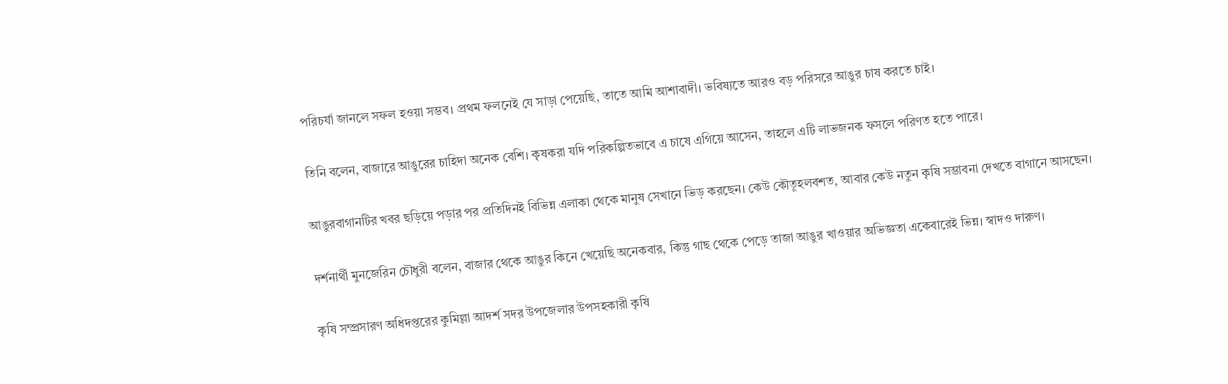পরিচর্যা জানলে সফল হওয়া সম্ভব। প্রথম ফলনেই যে সাড়া পেয়েছি, তাতে আমি আশাবাদী। ভবিষ্যতে আরও বড় পরিসরে আঙুর চাষ করতে চাই।

তিনি বলেন, বাজারে আঙুরের চাহিদা অনেক বেশি। কৃষকরা যদি পরিকল্পিতভাবে এ চাষে এগিয়ে আসেন, তাহলে এটি লাভজনক ফসলে পরিণত হতে পারে।

আঙুরবাগানটির খবর ছড়িয়ে পড়ার পর প্রতিদিনই বিভিন্ন এলাকা থেকে মানুষ সেখানে ভিড় করছেন। কেউ কৌতূহলবশত, আবার কেউ নতুন কৃষি সম্ভাবনা দেখতে বাগানে আসছেন।

দর্শনার্থী মুনজেরিন চৌধুরী বলেন, বাজার থেকে আঙুর কিনে খেয়েছি অনেকবার, কিন্তু গাছ থেকে পেড়ে তাজা আঙুর খাওয়ার অভিজ্ঞতা একেবারেই ভিন্ন। স্বাদও দারুণ।

কৃষি সম্প্রসারণ অধিদপ্তরের কুমিল্লা আদর্শ সদর উপজেলার উপসহকারী কৃষি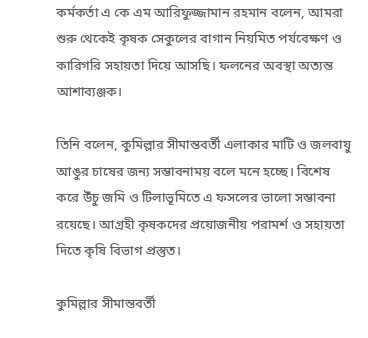কর্মকর্তা এ কে এম আরিফুজ্জামান রহমান বলেন, আমরা শুরু থেকেই কৃষক সেকুলের বাগান নিয়মিত পর্যবেক্ষণ ও কারিগরি সহায়তা দিয়ে আসছি। ফলনের অবস্থা অত্যন্ত আশাব্যঞ্জক।

তিনি বলেন, কুমিল্লার সীমান্তবর্তী এলাকার মাটি ও জলবায়ু আঙুর চাষের জন্য সম্ভাবনাময় বলে মনে হচ্ছে। বিশেষ করে উঁচু জমি ও টিলাভূমিতে এ ফসলের ভালো সম্ভাবনা রয়েছে। আগ্রহী কৃষকদের প্রয়োজনীয় পরামর্শ ও সহায়তা দিতে কৃষি বিভাগ প্রস্তুত।

কুমিল্লার সীমান্তবর্তী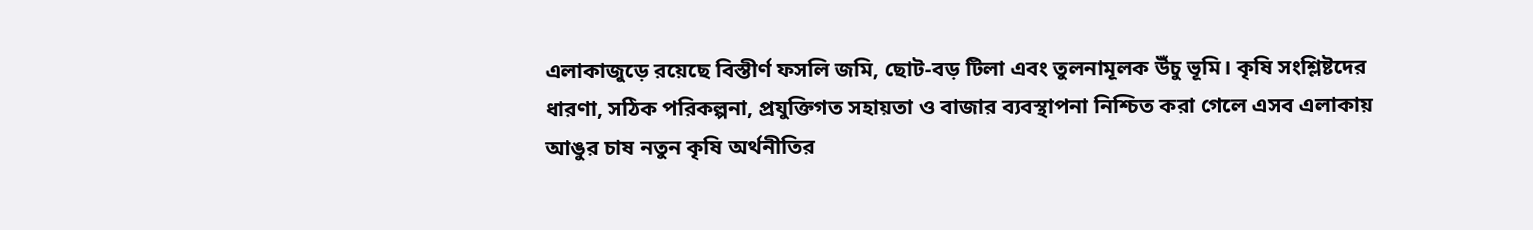এলাকাজুড়ে রয়েছে বিস্তীর্ণ ফসলি জমি, ছোট-বড় টিলা এবং তুলনামূলক উঁচু ভূমি। কৃষি সংশ্লিষ্টদের ধারণা, সঠিক পরিকল্পনা, প্রযুক্তিগত সহায়তা ও বাজার ব্যবস্থাপনা নিশ্চিত করা গেলে এসব এলাকায় আঙুর চাষ নতুন কৃষি অর্থনীতির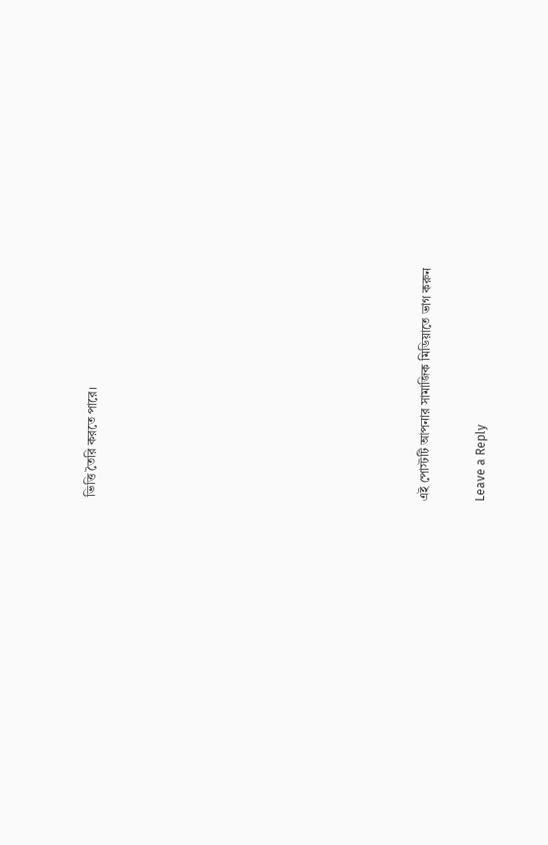ভিত্তি তৈরি করতে পারে।











এই পোস্টটি আপনার সামাজিক মিডিয়াতে ভাগ করুন

Leave a Reply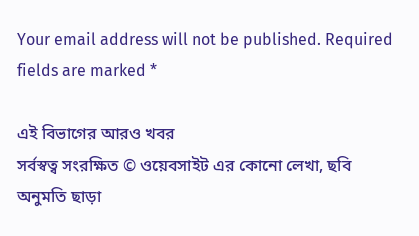Your email address will not be published. Required fields are marked *

এই বিভাগের আরও খবর
সর্বস্বত্ব সংরক্ষিত © ওয়েবসাইট এর কোনো লেখা, ছবি অনুমতি ছাড়া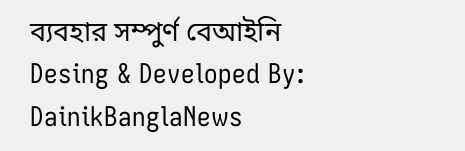ব্যবহার সম্পুর্ণ বেআইনি
Desing & Developed By: DainikBanglaNews